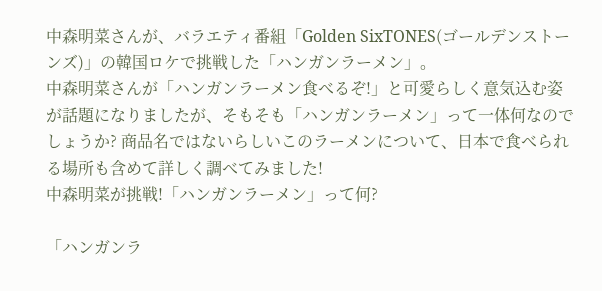中森明菜さんが、バラエティ番組「Golden SixTONES(ゴールデンストーンズ)」の韓国ロケで挑戦した「ハンガンラーメン」。
中森明菜さんが「ハンガンラーメン食べるぞ!」と可愛らしく意気込む姿が話題になりましたが、そもそも「ハンガンラーメン」って一体何なのでしょうか? 商品名ではないらしいこのラーメンについて、日本で食べられる場所も含めて詳しく調べてみました!
中森明菜が挑戦!「ハンガンラーメン」って何?

「ハンガンラ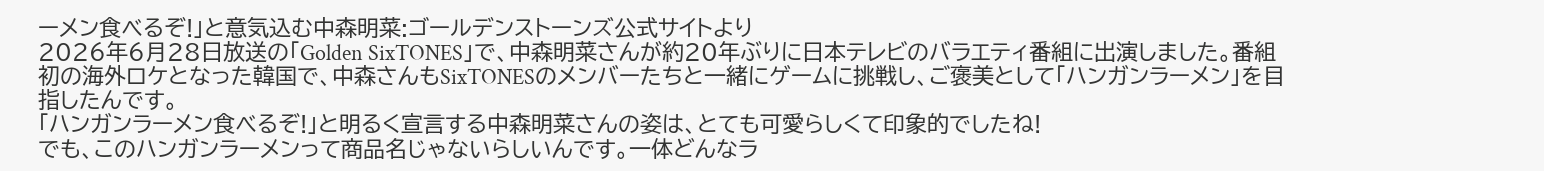ーメン食べるぞ!」と意気込む中森明菜:ゴールデンストーンズ公式サイトより
2026年6月28日放送の「Golden SixTONES」で、中森明菜さんが約20年ぶりに日本テレビのバラエティ番組に出演しました。番組初の海外ロケとなった韓国で、中森さんもSixTONESのメンバーたちと一緒にゲームに挑戦し、ご褒美として「ハンガンラーメン」を目指したんです。
「ハンガンラーメン食べるぞ!」と明るく宣言する中森明菜さんの姿は、とても可愛らしくて印象的でしたね!
でも、このハンガンラーメンって商品名じゃないらしいんです。一体どんなラ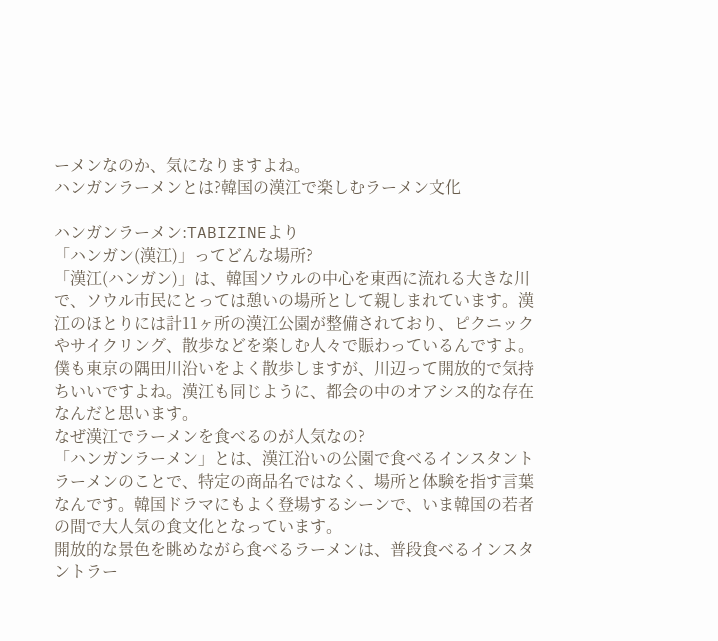ーメンなのか、気になりますよね。
ハンガンラーメンとは?韓国の漢江で楽しむラーメン文化

ハンガンラーメン:TABIZINEより
「ハンガン(漢江)」ってどんな場所?
「漢江(ハンガン)」は、韓国ソウルの中心を東西に流れる大きな川で、ソウル市民にとっては憩いの場所として親しまれています。漢江のほとりには計11ヶ所の漢江公園が整備されており、ピクニックやサイクリング、散歩などを楽しむ人々で賑わっているんですよ。
僕も東京の隅田川沿いをよく散歩しますが、川辺って開放的で気持ちいいですよね。漢江も同じように、都会の中のオアシス的な存在なんだと思います。
なぜ漢江でラーメンを食べるのが人気なの?
「ハンガンラーメン」とは、漢江沿いの公園で食べるインスタントラーメンのことで、特定の商品名ではなく、場所と体験を指す言葉なんです。韓国ドラマにもよく登場するシーンで、いま韓国の若者の間で大人気の食文化となっています。
開放的な景色を眺めながら食べるラーメンは、普段食べるインスタントラー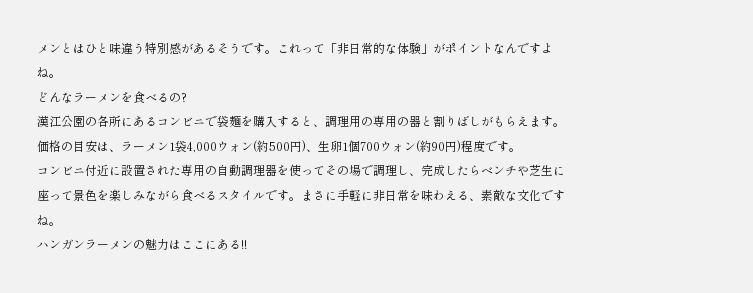メンとはひと味違う特別感があるそうです。これって「非日常的な体験」がポイントなんですよね。
どんなラーメンを食べるの?
漢江公園の各所にあるコンビニで袋麺を購入すると、調理用の専用の器と割りばしがもらえます。価格の目安は、ラーメン1袋4,000ウォン(約500円)、生卵1個700ウォン(約90円)程度です。
コンビニ付近に設置された専用の自動調理器を使ってその場で調理し、完成したらベンチや芝生に座って景色を楽しみながら食べるスタイルです。まさに手軽に非日常を味わえる、素敵な文化ですね。
ハンガンラーメンの魅力はここにある!!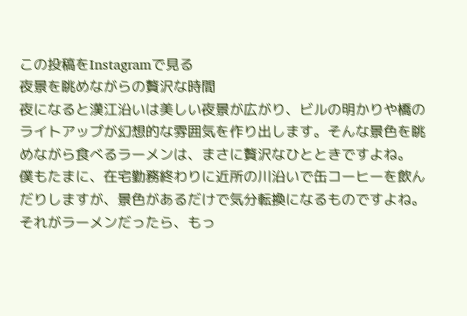この投稿をInstagramで見る
夜景を眺めながらの贅沢な時間
夜になると漢江沿いは美しい夜景が広がり、ビルの明かりや橋のライトアップが幻想的な雰囲気を作り出します。そんな景色を眺めながら食べるラーメンは、まさに贅沢なひとときですよね。
僕もたまに、在宅勤務終わりに近所の川沿いで缶コーヒーを飲んだりしますが、景色があるだけで気分転換になるものですよね。それがラーメンだったら、もっ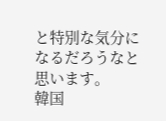と特別な気分になるだろうなと思います。
韓国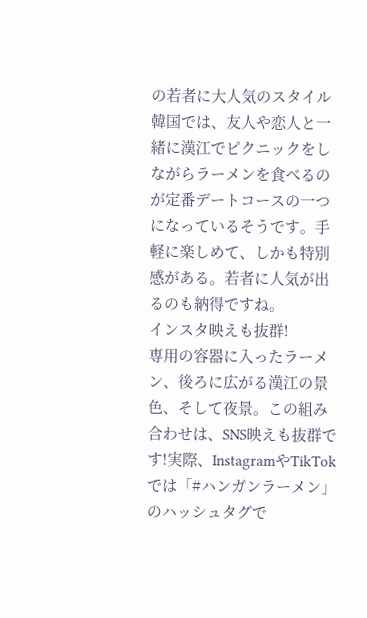の若者に大人気のスタイル
韓国では、友人や恋人と一緒に漢江でピクニックをしながらラーメンを食べるのが定番デートコースの一つになっているそうです。手軽に楽しめて、しかも特別感がある。若者に人気が出るのも納得ですね。
インスタ映えも抜群!
専用の容器に入ったラーメン、後ろに広がる漢江の景色、そして夜景。この組み合わせは、SNS映えも抜群です!実際、InstagramやTikTokでは「#ハンガンラーメン」のハッシュタグで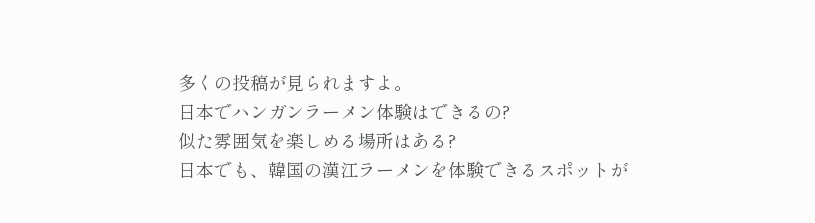多くの投稿が見られますよ。
日本でハンガンラーメン体験はできるの?
似た雰囲気を楽しめる場所はある?
日本でも、韓国の漢江ラーメンを体験できるスポットが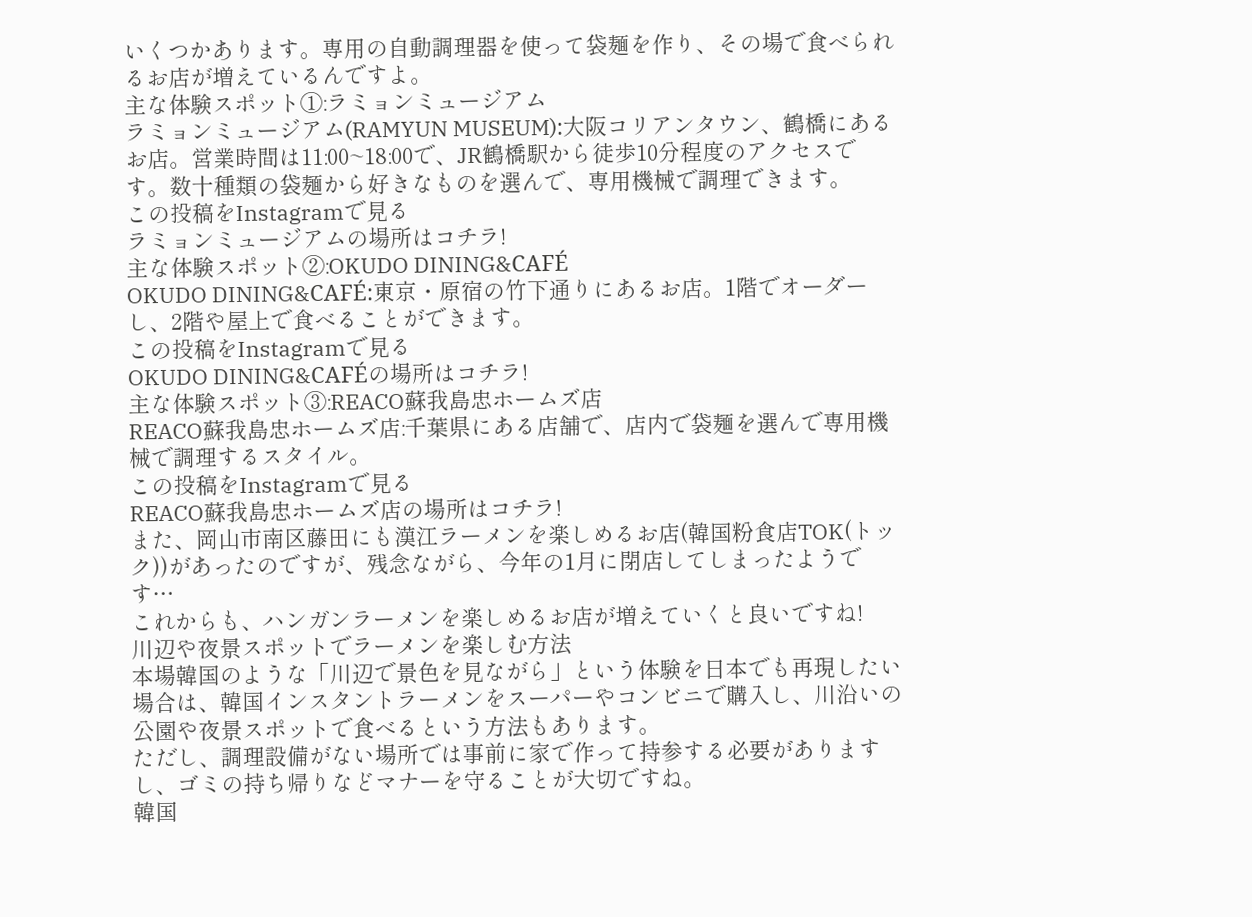いくつかあります。専用の自動調理器を使って袋麺を作り、その場で食べられるお店が増えているんですよ。
主な体験スポット①:ラミョンミュージアム
ラミョンミュージアム(RAMYUN MUSEUM):大阪コリアンタウン、鶴橋にあるお店。営業時間は11:00~18:00で、JR鶴橋駅から徒歩10分程度のアクセスです。数十種類の袋麺から好きなものを選んで、専用機械で調理できます。
この投稿をInstagramで見る
ラミョンミュージアムの場所はコチラ!
主な体験スポット②:OKUDO DINING&CAFÉ
OKUDO DINING&CAFÉ:東京・原宿の竹下通りにあるお店。1階でオーダーし、2階や屋上で食べることができます。
この投稿をInstagramで見る
OKUDO DINING&CAFÉの場所はコチラ!
主な体験スポット③:REACO蘇我島忠ホームズ店
REACO蘇我島忠ホームズ店:千葉県にある店舗で、店内で袋麺を選んで専用機械で調理するスタイル。
この投稿をInstagramで見る
REACO蘇我島忠ホームズ店の場所はコチラ!
また、岡山市南区藤田にも漢江ラーメンを楽しめるお店(韓国粉食店TOK(トック))があったのですが、残念ながら、今年の1月に閉店してしまったようです…
これからも、ハンガンラーメンを楽しめるお店が増えていくと良いですね!
川辺や夜景スポットでラーメンを楽しむ方法
本場韓国のような「川辺で景色を見ながら」という体験を日本でも再現したい場合は、韓国インスタントラーメンをスーパーやコンビニで購入し、川沿いの公園や夜景スポットで食べるという方法もあります。
ただし、調理設備がない場所では事前に家で作って持参する必要がありますし、ゴミの持ち帰りなどマナーを守ることが大切ですね。
韓国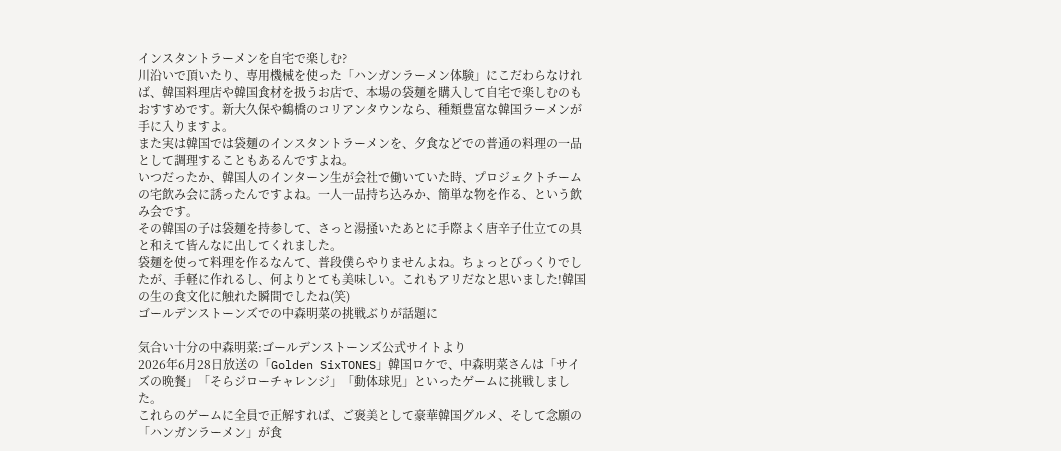インスタントラーメンを自宅で楽しむ?
川沿いで頂いたり、専用機械を使った「ハンガンラーメン体験」にこだわらなければ、韓国料理店や韓国食材を扱うお店で、本場の袋麺を購入して自宅で楽しむのもおすすめです。新大久保や鶴橋のコリアンタウンなら、種類豊富な韓国ラーメンが手に入りますよ。
また実は韓国では袋麺のインスタントラーメンを、夕食などでの普通の料理の一品として調理することもあるんですよね。
いつだったか、韓国人のインターン生が会社で働いていた時、プロジェクトチームの宅飲み会に誘ったんですよね。一人一品持ち込みか、簡単な物を作る、という飲み会です。
その韓国の子は袋麺を持参して、さっと湯掻いたあとに手際よく唐辛子仕立ての具と和えて皆んなに出してくれました。
袋麺を使って料理を作るなんて、普段僕らやりませんよね。ちょっとびっくりでしたが、手軽に作れるし、何よりとても美味しい。これもアリだなと思いました!韓国の生の食文化に触れた瞬間でしたね(笑)
ゴールデンストーンズでの中森明菜の挑戦ぶりが話題に

気合い十分の中森明菜:ゴールデンストーンズ公式サイトより
2026年6月28日放送の「Golden SixTONES」韓国ロケで、中森明菜さんは「サイズの晩餐」「そらジローチャレンジ」「動体球児」といったゲームに挑戦しました。
これらのゲームに全員で正解すれば、ご褒美として豪華韓国グルメ、そして念願の「ハンガンラーメン」が食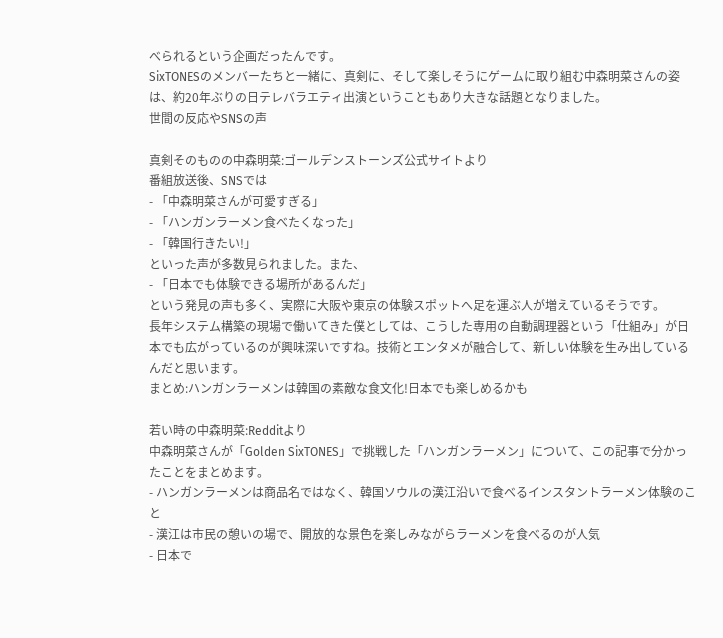べられるという企画だったんです。
SixTONESのメンバーたちと一緒に、真剣に、そして楽しそうにゲームに取り組む中森明菜さんの姿は、約20年ぶりの日テレバラエティ出演ということもあり大きな話題となりました。
世間の反応やSNSの声

真剣そのものの中森明菜:ゴールデンストーンズ公式サイトより
番組放送後、SNSでは
- 「中森明菜さんが可愛すぎる」
- 「ハンガンラーメン食べたくなった」
- 「韓国行きたい!」
といった声が多数見られました。また、
- 「日本でも体験できる場所があるんだ」
という発見の声も多く、実際に大阪や東京の体験スポットへ足を運ぶ人が増えているそうです。
長年システム構築の現場で働いてきた僕としては、こうした専用の自動調理器という「仕組み」が日本でも広がっているのが興味深いですね。技術とエンタメが融合して、新しい体験を生み出しているんだと思います。
まとめ:ハンガンラーメンは韓国の素敵な食文化!日本でも楽しめるかも

若い時の中森明菜:Redditより
中森明菜さんが「Golden SixTONES」で挑戦した「ハンガンラーメン」について、この記事で分かったことをまとめます。
- ハンガンラーメンは商品名ではなく、韓国ソウルの漢江沿いで食べるインスタントラーメン体験のこと
- 漢江は市民の憩いの場で、開放的な景色を楽しみながらラーメンを食べるのが人気
- 日本で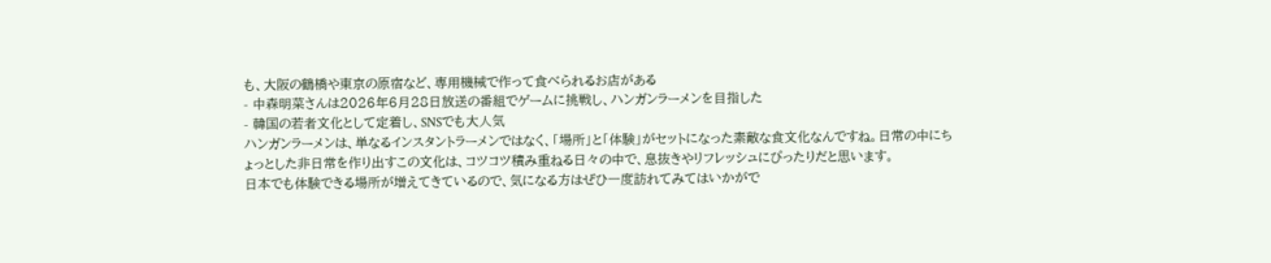も、大阪の鶴橋や東京の原宿など、専用機械で作って食べられるお店がある
- 中森明菜さんは2026年6月28日放送の番組でゲームに挑戦し、ハンガンラーメンを目指した
- 韓国の若者文化として定着し、SNSでも大人気
ハンガンラーメンは、単なるインスタントラーメンではなく、「場所」と「体験」がセットになった素敵な食文化なんですね。日常の中にちょっとした非日常を作り出すこの文化は、コツコツ積み重ねる日々の中で、息抜きやリフレッシュにぴったりだと思います。
日本でも体験できる場所が増えてきているので、気になる方はぜひ一度訪れてみてはいかがで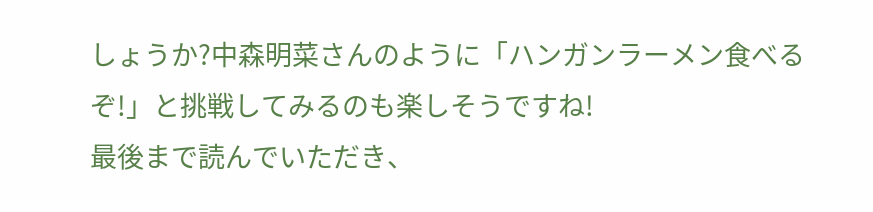しょうか?中森明菜さんのように「ハンガンラーメン食べるぞ!」と挑戦してみるのも楽しそうですね!
最後まで読んでいただき、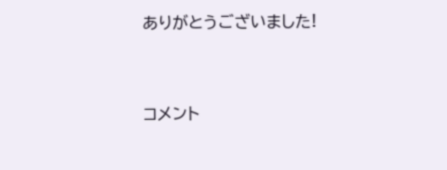ありがとうございました!


コメント